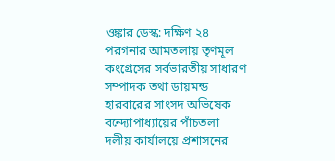ওঙ্কার ডেস্ক: দক্ষিণ ২৪ পরগনার আমতলায় তৃণমূল কংগ্রেসের সর্বভারতীয় সাধারণ সম্পাদক তথা ডায়মন্ড হারবারের সাংসদ অভিষেক বন্দ্যোপাধ্যায়ের পাঁচতলা দলীয় কার্যালয়ে প্রশাসনের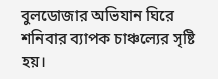বুলডোজার অভিযান ঘিরে শনিবার ব্যাপক চাঞ্চল্যের সৃষ্টি হয়।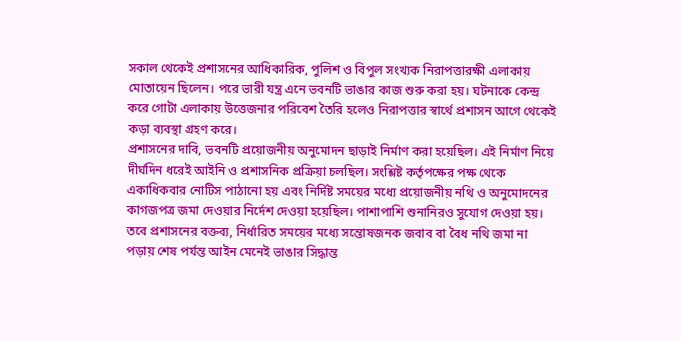সকাল থেকেই প্রশাসনের আধিকারিক, পুলিশ ও বিপুল সংখ্যক নিরাপত্তারক্ষী এলাকায় মোতায়েন ছিলেন। পরে ভারী যন্ত্র এনে ভবনটি ভাঙার কাজ শুরু করা হয়। ঘটনাকে কেন্দ্র করে গোটা এলাকায় উত্তেজনার পরিবেশ তৈরি হলেও নিরাপত্তার স্বার্থে প্রশাসন আগে থেকেই কড়া ব্যবস্থা গ্রহণ করে।
প্রশাসনের দাবি, ভবনটি প্রয়োজনীয় অনুমোদন ছাড়াই নির্মাণ করা হয়েছিল। এই নির্মাণ নিয়ে দীর্ঘদিন ধরেই আইনি ও প্রশাসনিক প্রক্রিয়া চলছিল। সংশ্লিষ্ট কর্তৃপক্ষের পক্ষ থেকে একাধিকবার নোটিস পাঠানো হয় এবং নির্দিষ্ট সময়ের মধ্যে প্রয়োজনীয় নথি ও অনুমোদনের কাগজপত্র জমা দেওয়ার নির্দেশ দেওয়া হয়েছিল। পাশাপাশি শুনানিরও সুযোগ দেওয়া হয়। তবে প্রশাসনের বক্তব্য, নির্ধারিত সময়ের মধ্যে সন্তোষজনক জবাব বা বৈধ নথি জমা না পড়ায় শেষ পর্যন্ত আইন মেনেই ভাঙার সিদ্ধান্ত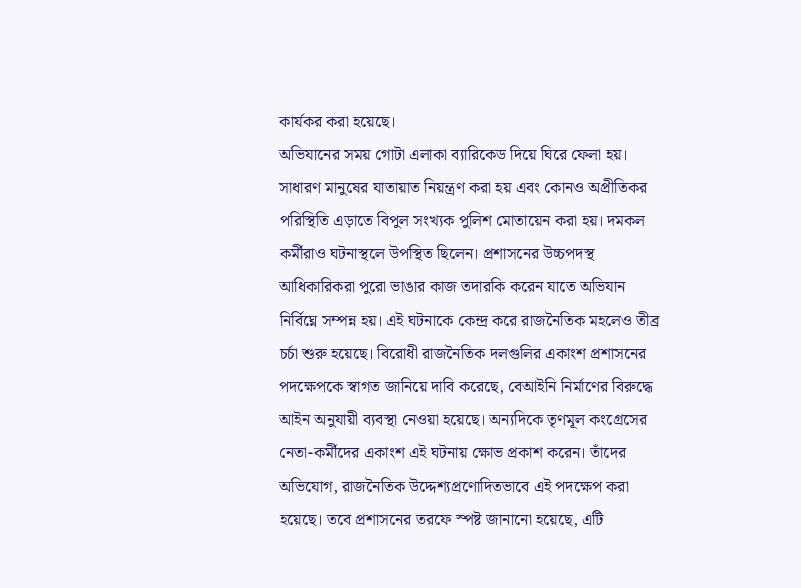কার্যকর করা হয়েছে।
অভিযানের সময় গোটা এলাকা ব্যারিকেড দিয়ে ঘিরে ফেলা হয়। সাধারণ মানুষের যাতায়াত নিয়ন্ত্রণ করা হয় এবং কোনও অপ্রীতিকর পরিস্থিতি এড়াতে বিপুল সংখ্যক পুলিশ মোতায়েন করা হয়। দমকল কর্মীরাও ঘটনাস্থলে উপস্থিত ছিলেন। প্রশাসনের উচ্চপদস্থ আধিকারিকরা পুরো ভাঙার কাজ তদারকি করেন যাতে অভিযান নির্বিঘ্নে সম্পন্ন হয়। এই ঘটনাকে কেন্দ্র করে রাজনৈতিক মহলেও তীব্র চর্চা শুরু হয়েছে। বিরোধী রাজনৈতিক দলগুলির একাংশ প্রশাসনের পদক্ষেপকে স্বাগত জানিয়ে দাবি করেছে, বেআইনি নির্মাণের বিরুদ্ধে আইন অনুযায়ী ব্যবস্থা নেওয়া হয়েছে। অন্যদিকে তৃণমূল কংগ্রেসের নেতা-কর্মীদের একাংশ এই ঘটনায় ক্ষোভ প্রকাশ করেন। তাঁদের অভিযোগ, রাজনৈতিক উদ্দেশ্যপ্রণোদিতভাবে এই পদক্ষেপ করা হয়েছে। তবে প্রশাসনের তরফে স্পষ্ট জানানো হয়েছে, এটি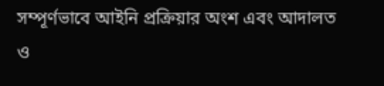সম্পূর্ণভাবে আইনি প্রক্রিয়ার অংশ এবং আদালত ও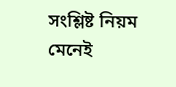সংশ্লিষ্ট নিয়ম মেনেই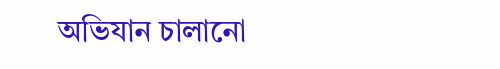অভিযান চালানো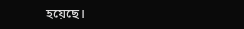হয়েছে।